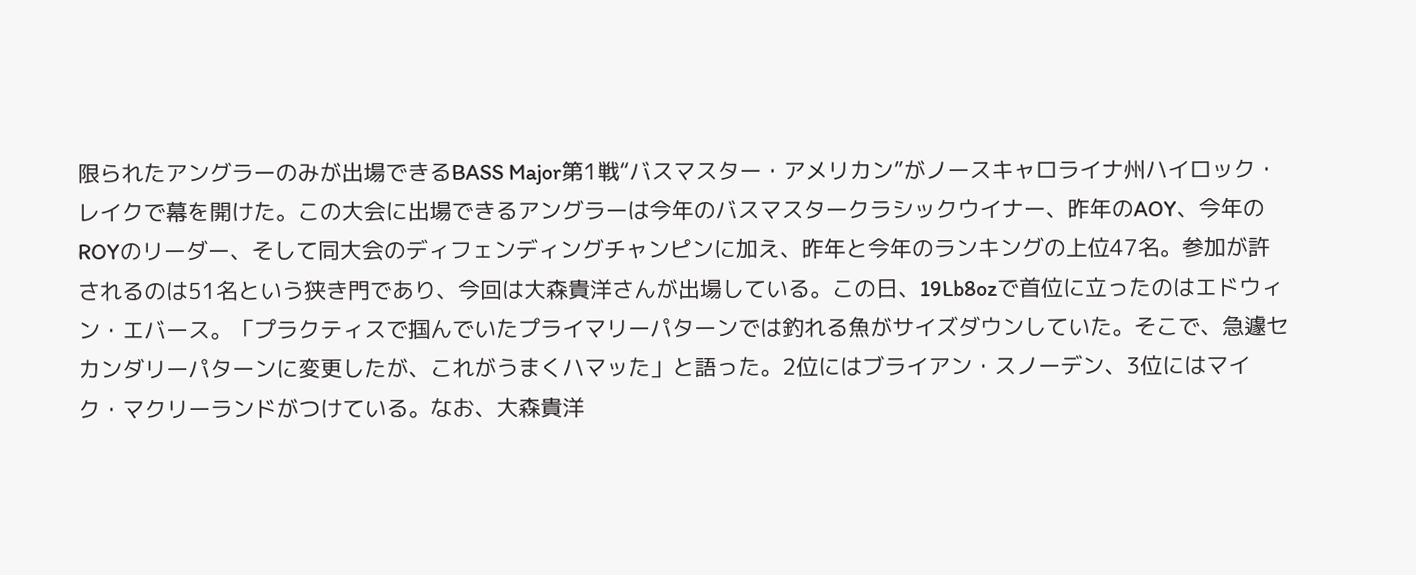限られたアングラーのみが出場できるBASS Major第1戦“バスマスター・アメリカン”がノースキャロライナ州ハイロック・レイクで幕を開けた。この大会に出場できるアングラーは今年のバスマスタークラシックウイナー、昨年のAOY、今年のROYのリーダー、そして同大会のディフェンディングチャンピンに加え、昨年と今年のランキングの上位47名。参加が許されるのは51名という狭き門であり、今回は大森貴洋さんが出場している。この日、19Lb8ozで首位に立ったのはエドウィン・エバース。「プラクティスで掴んでいたプライマリーパターンでは釣れる魚がサイズダウンしていた。そこで、急遽セカンダリーパターンに変更したが、これがうまくハマッた」と語った。2位にはブライアン・スノーデン、3位にはマイク・マクリーランドがつけている。なお、大森貴洋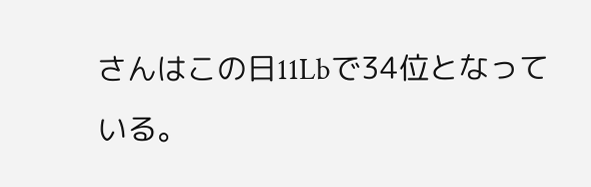さんはこの日11Lbで34位となっている。